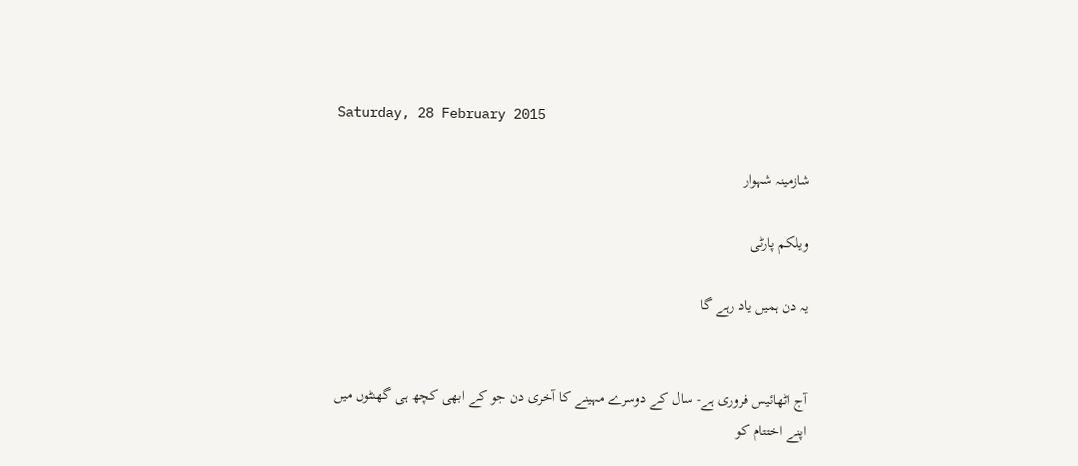Saturday, 28 February 2015

شازمینہ شہوار

ویلکم پارٹی

یہ دن ہمیں یاد رہے گا


آج اٹھائیس فروری ہے- سال کے دوسرے مہینے کا آخری دن جو کے ابھی کچھ ہی گھنٹوں میں اپنے اختتام کو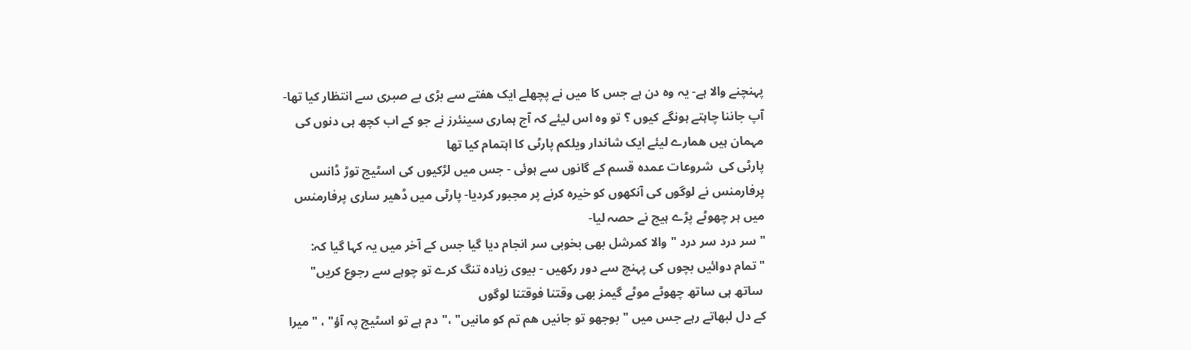پہنچنے والا ہے- یہ وہ دن ہے جس کا میں نے پچھلے ایک ھفتے سے بڑی بے صبری سے انتظار کیا تھا- آپ جاننا چاہتے ہونگے کیوں ؟ تو وہ اس لیئے کہ آج ہماری سینئرز نے جو کے اب کچھ ہی دنوں کی مہمان ہیں ھمارے لیئے ایک شاندار ویلکم پارٹی کا اہتمام کیا تھا
پارٹی کی  شروعات عمدہ قسم کے گانوں سے ہوئی - جس میں لڑکیوں کی اسٹیج توڑ ڈانس پرفارمنس نے لوگوں کی آنکھوں کو خیرہ کرنے پر مجبور کردیا- پارٹی میں ڈھیر ساری پرفارمنس میں ہر چھوٹے پڑے ہیج نے حصہ لیا-
" سر درد سر درد " والا کمرشل بھی بخوبی سر انجام دیا گیا جس کے آخر میں یہ کہا گیا کہ:
" تمام دوائیں بچوں کی پہنچ سے دور رکھیں - بیوی زیادہ تنگ کرے تو چوہے سے رجوع کریں"
 ساتھ ہی ساتھ چھوٹے موٹے گیمز بھی وقتنا فوقتنا لوگوں
کے دل لبھاتے رہے جس میں " بوجھو تو جانیں ھم تم کو مانیں" ،"دم ہے تو اسٹیج پہ آؤ" ، "میرا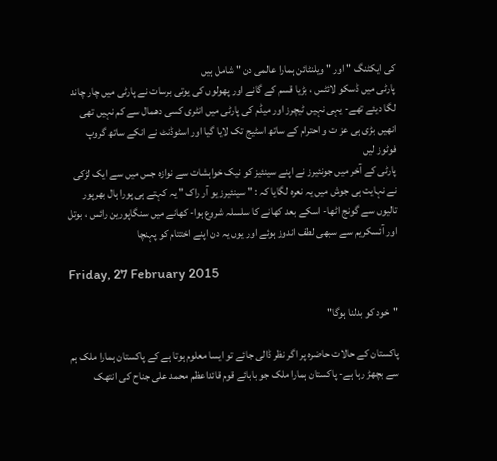کی ایکٹنگ " اور " ویلنٹائن ہمارا عالمی دن " شامل ہیں
پارٹی میں ڈسکو لائٹس ، بڑیا قسم کے گانے اور پھولوں کی یوتی برسات نے پارٹی میں چار چاند لگا دیئے تھے- یہی نہیں ٹیچرز اور میڈم کی پارٹی میں انٹری کسی دھمال سے کم نہیں تھی انھیں بڑی ہی عز ت و احترام کے ساتھ اسٹیج تک لایا گیا اور اسٹوڈنٹ نے انکے ساتھ گروپ فوٹوز لیں
پارٹی کے آخر میں جونئیرز نے اپنے سینئیز کو نیک خواہشات سے نوازہ جس میں سے ایک لڑکی نے نہایت ہی جوش میں یہ نعرہ لگایا کہ : " سینئیرز یو آر راک " یہ کہتے ہی پورا ہال بھرپور تالیوں سے گونج اٹھا- اسکے بعد کھانے کا سلسلہ شروع ہوا- کھانے میں سنگاپورین رائس ، بوتل اور آئسکریم سے سبھی لطف اندوز ہوئے اور یوں یہ دن اپنے اختتام کو پہنچا

Friday, 27 February 2015

"خود کو بدلنا ہوگا"

پاکستان کے حالات حاضرہ پر اگر نظر ڈالی جائے تو ایسا معلوم ہوتا ہے کے پاکستان ہمارا ملک ہم سے بچھڑ رہا ہے- پاکستان ہمارا ملک جو بابائے قوم قائداعظم محمد علی جناح کی انتھک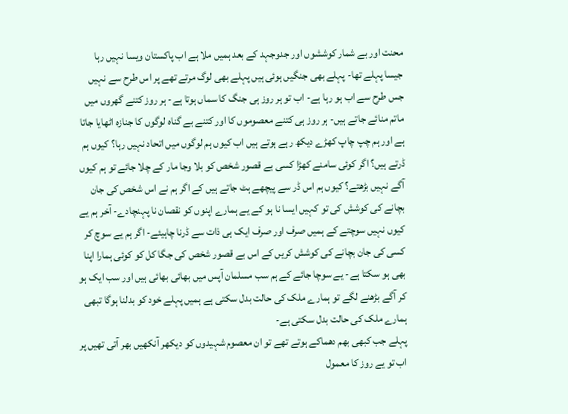محنت اور بے شمار کوششوں اور جدوجہد کے بعد ہمیں ملا ہے اب پاکستان ویسا نہیں رہا جیسا پہلے تھا- پہلے بھی جنگیں ہوئی ہیں پہلے بھی لوگ مرتے تھے پر اس طرح سے نہیں جس طرح سے اب ہو رہا ہے- اب تو ہر روز ہی جنگ کا سماں ہوتا ہے- ہر روز کتنے گھروں میں ماتم منائے جاتے ہیں- ہر روز ہی کتنے معصوموں کا اور کتنے بے گناہ لوگوں کا جنازہ اٹھایا جاتا ہے اور ہم چپ چاپ کھڑے دیکھ رہے ہوتے ہیں اب کیوں ہم لوگوں میں اتحاد نہیں رہا؟ کیوں ہم ڈرتے ہیں؟ اگر کوئی سامنے کھڑا کسی بے قصور شخص کو بلا وجا مار کے چلا جائے تو ہم کیوں آگے نہیں بڑھتے؟ کیوں ہم اس ڈر سے پیچھے ہٹ جاتے ہیں کے اگر ہم نے اس شخص کی جان بچانے کی کوشش کی تو کہیں ایسا نا ہو کے یے ہمارے اپنوں کو نقصان نا پہنچادے- آخر ہم یے کیوں نہیں سوچتے کے ہمیں صرف اور صرف ایک ہی ذات سے ڈرنا چاہیئے- اگر ہم یے سوچ کر کسی کی جان بچانے کی کوشش کریں کے اس بے قصور شخص کی جگا کل کو کوئی ہمارا اپنا بھی ہو سکتا ہے- یے سوچا جائے کے ہم سب مسلمان آپس میں بھائی بھائی ہیں اور سب ایک ہو کر آگے بڑھنے لگے تو ہمارے ملک کی حالت بدل سکتی ہے ہمیں پہلے خود کو بدلنا ہوگا تبھی ہمارے ملک کی حالت بدل سکتی ہے-
پہلے جب کبھی بھم دھماکے ہوتے تھے تو ان معصوم شہیدوں کو دیکھر آنکھیں بھر آتی تھیں پر اب تو یے روز کا معمول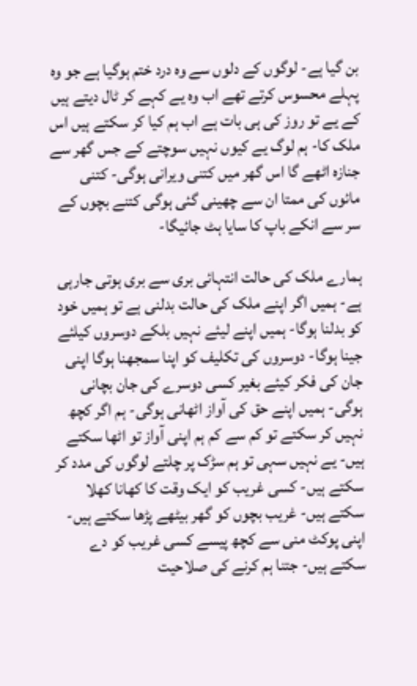بن گیا ہے- لوگوں کے دلوں سے وہ درد ختم ہوگیا ہے جو وہ پہلے محسوس کرتے تھے اب وہ یے کہے کر ٹال دیتے ہیں کے یے تو روز کی ہی بات ہے اب ہم کیا کر سکتے ہیں اس ملک کا- ہم لوگ یے کیوں نہیں سوچتے کے جس گھر سے جنازہ اٹھے گا اس گھر میں کتنی ویرانی ہوگی- کتنی مائوں کی ممتا ان سے چھینی گئی ہوگی کتنے بچوں کے سر سے انکے باپ کا سایا ہٹ جائیگا-

ہمارے ملک کی حالت انتہائی بری سے بری ہوتی جارہی ہے- ہمیں اگر اپنے ملک کی حالت بدلنی ہے تو ہمیں خود کو بدلنا ہوگا- ہمیں اپنے لیئے نہیں بلکے دوسروں کیلئے جینا ہوگا- دوسروں کی تکلیف کو اپنا سمجھنا ہوگا اپنی جان کی فکر کیئے بغیر کسی دوسرے کی جان بچانی ہوگی- ہمیں اپنے حق کی آواز اٹھانی ہوگی- ہم اگر کچھ نہیں کر سکتے تو کم سے کم ہم اپنی آواز تو اٹھا سکتے ہیں- یے نہیں سہی تو ہم سڑک پر چلتے لوگوں کی مدد کر سکتے ہیں- کسی غریب کو ایک وقت کا کھانا کھلا سکتے ہیں- غریب بچوں کو گھر بیٹھے پڑھا سکتے ہیں- اپنی پوکٹ منی سے کچھ پیسے کسی غریب کو دے سکتے ہیں- جتنا ہم کرنے کی صلاحیت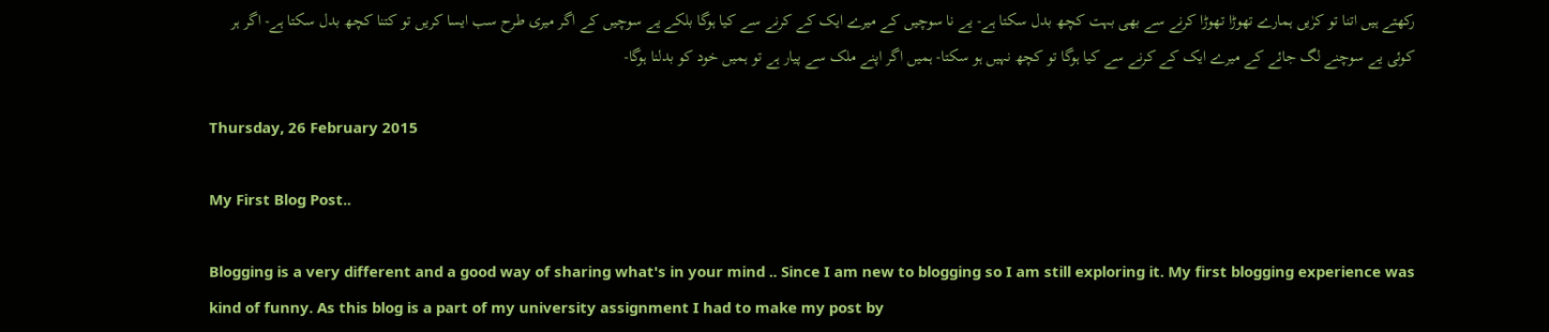رکھتے ہیں اتنا تو کرٰیں ہمارے تھوڑا تھوڑا کرنے سے بھی بہت کچھ بدل سکتا ہے- یے نا سوچیں کے میرے ایک کے کرنے سے کیا ہوگا بلکے یے سوچیں کے اگر میری طرح سب ایسا کریں تو کتنا کچھ بدل سکتا ہے- اگر ہر کوئی یے سوچنے لگ جائے کے میرے ایک کے کرنے سے کیا ہوگا تو کچھ نہیں ہو سکتا- ہمیں اگر اپنے ملک سے پیار ہے تو ہمیں خود کو بدلنا ہوگا-

Thursday, 26 February 2015

My First Blog Post..

Blogging is a very different and a good way of sharing what's in your mind .. Since I am new to blogging so I am still exploring it. My first blogging experience was kind of funny. As this blog is a part of my university assignment I had to make my post by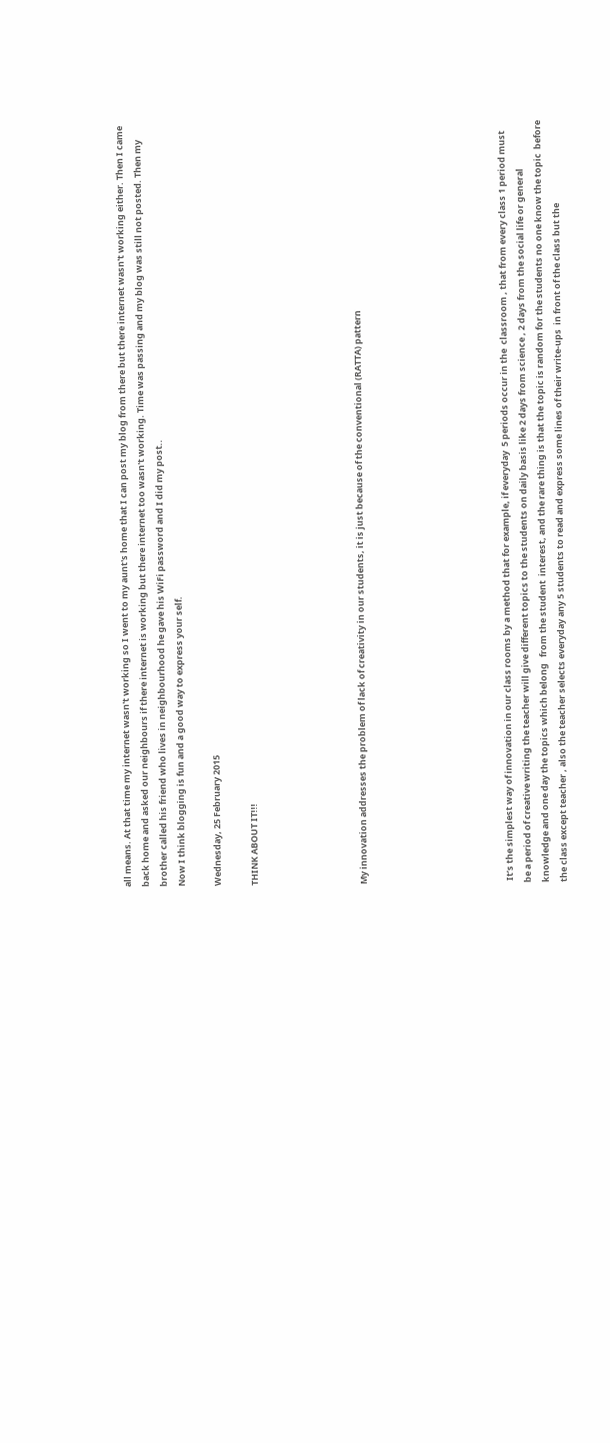all means. At that time my internet wasn't working so I went to my aunt's home that I can post my blog from there but there internet wasn't working either. Then I came back home and asked our neighbours if there internet is working but there internet too wasn't working. Time was passing and my blog was still not posted. Then my brother called his friend who lives in neighbourhood he gave his WiFi password and I did my post..
Now I think blogging is fun and a good way to express your self.

Wednesday, 25 February 2015

THINK ABOUT IT!!!





My innovation addresses the problem of lack of creativity in our students, it is just because of the conventional (RATTA) pattern







 It’s the simplest way of innovation in our class rooms by a method that for example, if everyday  5 periods occur in the  classroom , that from every class 1 period must be a period of creative writing the teacher will give different topics to the students on daily basis like 2 days from science , 2 days from the social life or general knowledge and one day the topics which belong   from the student  interest, and the rare thing is that the topic is random for the students no one know the topic  before the class except teacher , also the teacher selects everyday any 5 students to read and express some lines of their write-ups  in front of the class but the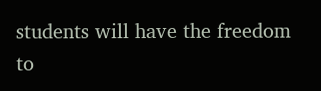students will have the freedom to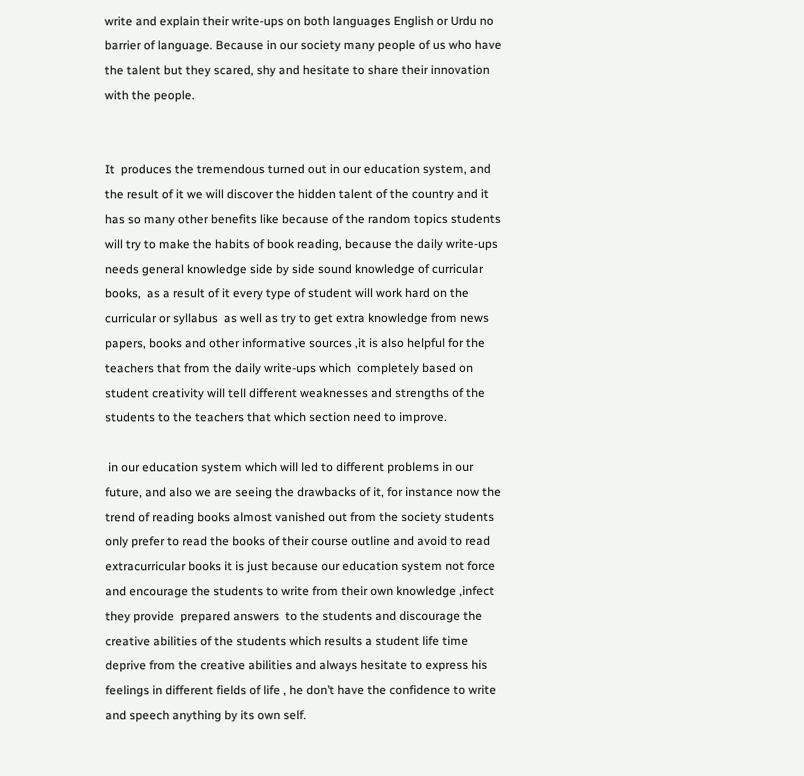write and explain their write-ups on both languages English or Urdu no barrier of language. Because in our society many people of us who have the talent but they scared, shy and hesitate to share their innovation with the people.


It  produces the tremendous turned out in our education system, and the result of it we will discover the hidden talent of the country and it has so many other benefits like because of the random topics students will try to make the habits of book reading, because the daily write-ups needs general knowledge side by side sound knowledge of curricular books,  as a result of it every type of student will work hard on the curricular or syllabus  as well as try to get extra knowledge from news papers, books and other informative sources ,it is also helpful for the teachers that from the daily write-ups which  completely based on student creativity will tell different weaknesses and strengths of the students to the teachers that which section need to improve.

 in our education system which will led to different problems in our future, and also we are seeing the drawbacks of it, for instance now the trend of reading books almost vanished out from the society students only prefer to read the books of their course outline and avoid to read extracurricular books it is just because our education system not force and encourage the students to write from their own knowledge ,infect they provide  prepared answers  to the students and discourage the creative abilities of the students which results a student life time deprive from the creative abilities and always hesitate to express his feelings in different fields of life , he don’t have the confidence to write and speech anything by its own self.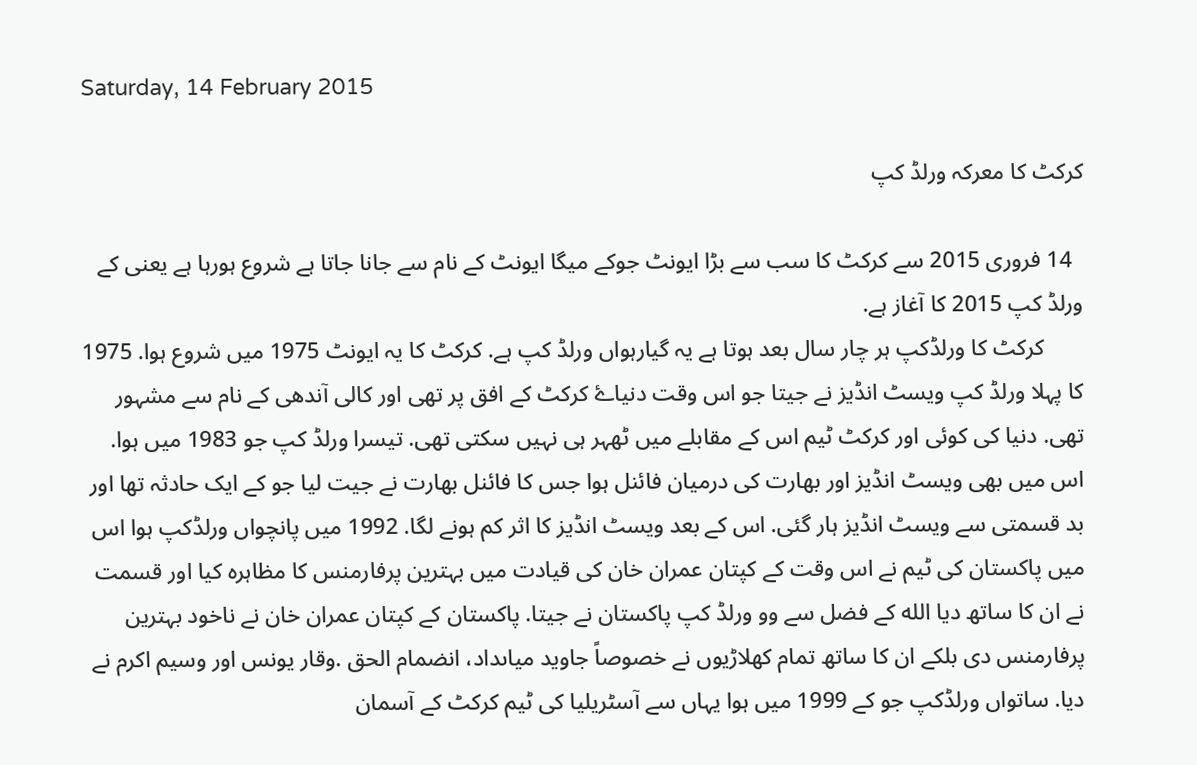Saturday, 14 February 2015

کرکٹ کا معرکہ ورلڈ کپ

  14 فروری 2015 سے کرکٹ کا سب سے بڑا ایونٹ جوکے میگا ایونٹ کے نام سے جانا جاتا ہے شروع ہورہا ہے یعنی کے ورلڈ کپ 2015 کا آغاز ہے.
       کرکٹ کا ورلڈکپ ہر چار سال بعد ہوتا ہے یہ گیارہواں ورلڈ کپ ہے. کرکٹ کا یہ ایونٹ 1975 میں شروع ہوا. 1975 کا پہلا ورلڈ کپ ویسٹ انڈیز نے جیتا جو اس وقت دنیاۓ کرکٹ کے افق پر تھی اور کالی آندھی کے نام سے مشہور تھی. دنیا کی کوئی اور کرکٹ ٹیم اس کے مقابلے میں ٹھہر ہی نہیں سکتی تھی. تیسرا ورلڈ کپ جو 1983 میں ہوا. اس میں بھی ویسٹ انڈیز اور بھارت کی درمیان فائنل ہوا جس کا فائنل بھارت نے جیت لیا جو کے ایک حادثہ تھا اور بد قسمتی سے ویسٹ انڈیز ہار گئی. اس کے بعد ویسٹ انڈیز کا اثر کم ہونے لگا. 1992 میں پانچواں ورلڈکپ ہوا اس میں پاکستان کی ٹیم نے اس وقت کے کپتان عمران خان کی قیادت میں بہترین پرفارمنس کا مظاہرہ کیا اور قسمت نے ان کا ساتھ دیا الله کے فضل سے وو ورلڈ کپ پاکستان نے جیتا. پاکستان کے کپتان عمران خان نے ناخود بہترین پرفارمنس دی بلکے ان کا ساتھ تمام کھلاڑیوں نے خصوصاً جاوید میاںداد، انضمام الحق .وقار یونس اور وسیم اکرم نے دیا. ساتواں ورلڈکپ جو کے 1999 میں ہوا یہاں سے آسٹریلیا کی ٹیم کرکٹ کے آسمان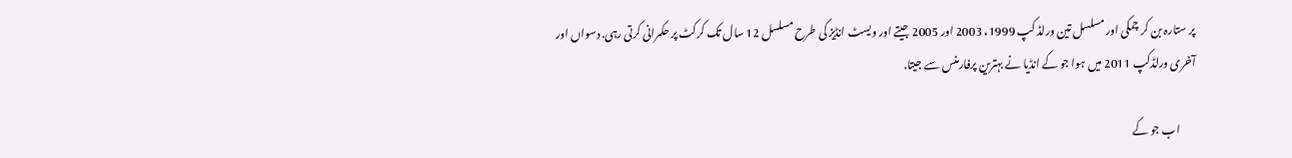پر ستارہ بن کر چمکی اور مسلسل تین ورلڈ کپ 1999، 2003 اور 2005 جیتے اور ویسٹ انڈیز کی طرح مسلسل 12 سال تک کرکٹ پر حکمرانی کرتی رہی. دسواں اور آخری ورلڈکپ 2011 میں ہوا جو کے انڈیا نے بہترین پرفارمنس سے جیتا.

       اب جو کے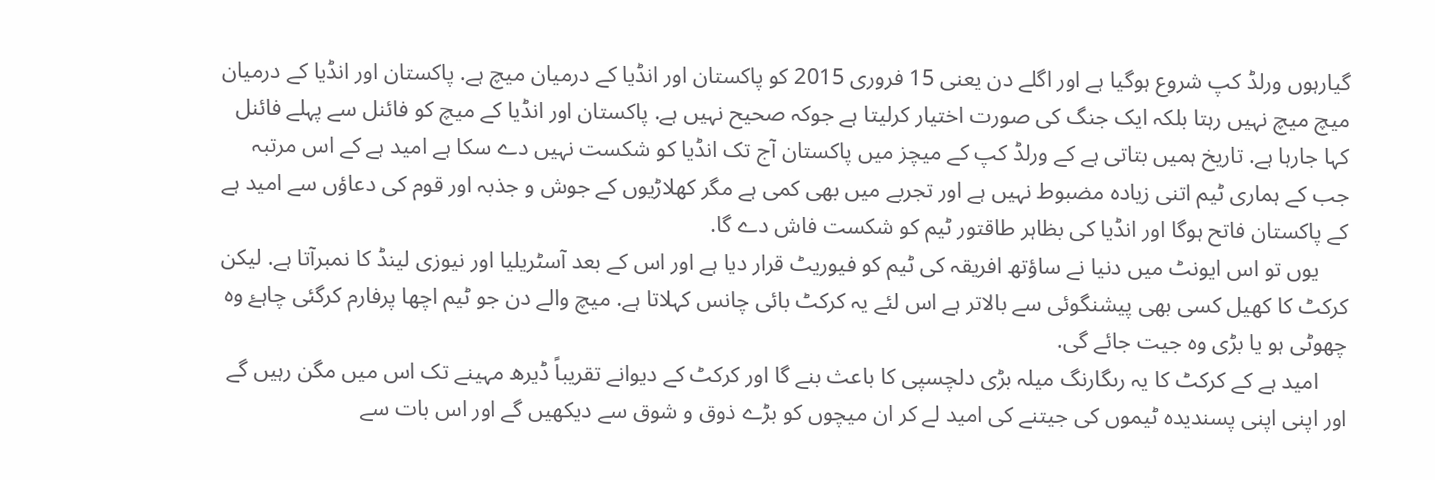گیارہوں ورلڈ کپ شروع ہوگیا ہے اور اگلے دن یعنی 15 فروری 2015 کو پاکستان اور انڈیا کے درمیان میچ ہے. پاکستان اور انڈیا کے درمیان میچ میچ نہیں رہتا بلکہ ایک جنگ کی صورت اختیار کرلیتا ہے جوکہ صحیح نہیں ہے. پاکستان اور انڈیا کے میچ کو فائنل سے پہلے فائنل کہا جارہا ہے. تاریخ ہمیں بتاتی ہے کے ورلڈ کپ کے میچز میں پاکستان آج تک انڈیا کو شکست نہیں دے سکا ہے امید ہے کے اس مرتبہ جب کے ہماری ٹیم اتنی زیادہ مضبوط نہیں ہے اور تجربے میں بھی کمی ہے مگر کھلاڑیوں کے جوش و جذبہ اور قوم کی دعاؤں سے امید ہے کے پاکستان فاتح ہوگا اور انڈیا کی بظاہر طاقتور ٹیم کو شکست فاش دے گا.
     یوں تو اس ایونٹ میں دنیا نے ساؤتھ افریقہ کی ٹیم کو فیوریٹ قرار دیا ہے اور اس کے بعد آسٹریلیا اور نیوزی لینڈ کا نمبرآتا ہے. لیکن کرکٹ کا کھیل کسی بھی پیشنگوئی سے بالاتر ہے اس لئے یہ کرکٹ بائی چانس کہلاتا ہے. میچ والے دن جو ٹیم اچھا پرفارم کرگئی چاہۓ وہ چھوٹی ہو یا بڑی وہ جیت جائے گی.
     امید ہے کے کرکٹ کا یہ رںگارنگ میلہ بڑی دلچسپی کا باعث بنے گا اور کرکٹ کے دیوانے تقریباً ڈیرھ مہینے تک اس میں مگن رہیں گے اور اپنی اپنی پسندیدہ ٹیموں کی جیتنے کی امید لے کر ان میچوں کو بڑے ذوق و شوق سے دیکھیں گے اور اس بات سے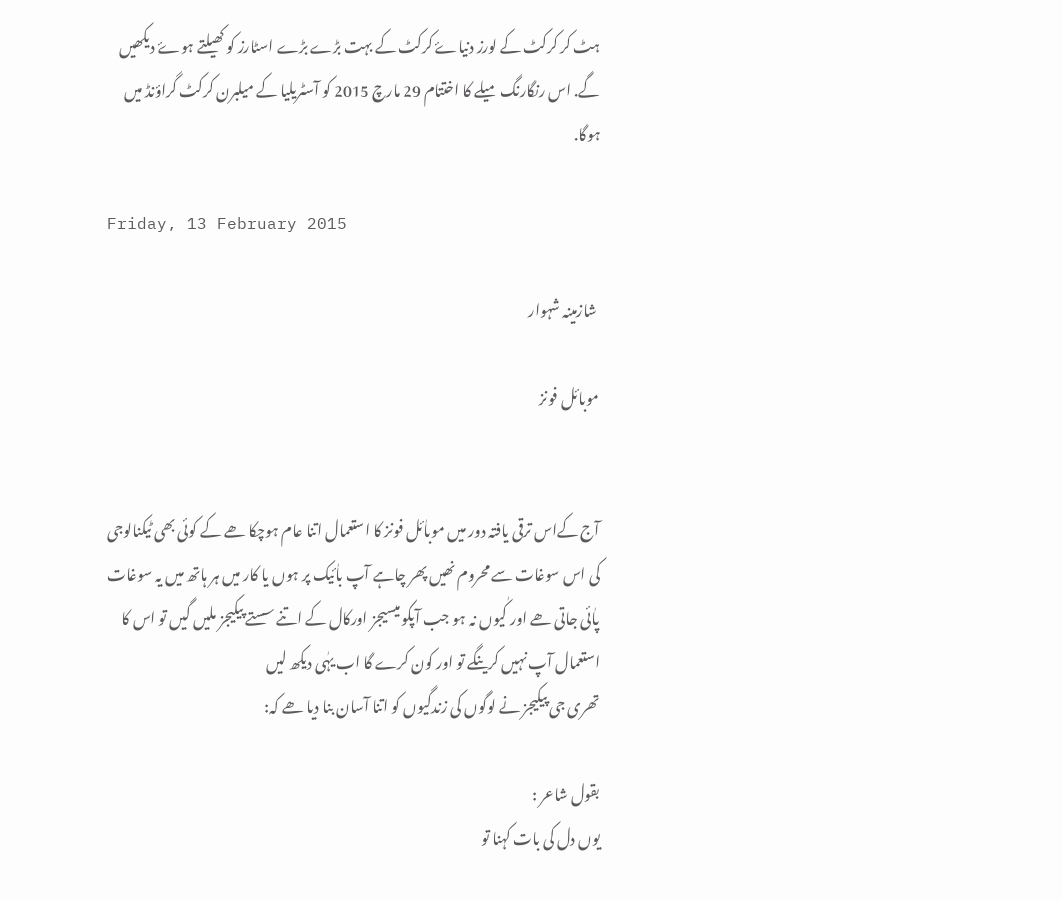ہٹ کر کرکٹ کے لورز دنیاۓ کرکٹ کے بہت بڑے بڑے اسٹارز کو کھیلتے ہوۓ دیکھیں گے. اس رنگارنگ میلے کا اختتام 29 مارچ 2015 کو آسٹریلیا کے میلبرن کرکٹ گراؤنڈ میں ہوگا.

Friday, 13 February 2015

 شازمینہ شہوار

موبائل فونز


آج کےاس ترقی یافتہ دور میں موباٰئل فونز کا استعمال اتنا عام ہوچکا ھے کے کوئی بھی ٹیکنالوجی کی اس سوغات سے محروم نھیں پھر چاہے آپ باٰئیک پر ہوں یا کار میں ہر ہاتھ میں یہ سوغات پاٰئی جاتی ھے اور کٰیوں نہ ہو جب آپکو میسیجز اورکال کے اتنے سستے پیکیجز ملیں گیں تو اس کا استعمال آپ نہیں کرینگے تو اور کون کرے گا اب یہٰی دیکھ لیں
تھری جی پیکیجز نے لوگوں کی زندگیوں کو اتنا آسان بنا دیا ھے کہ:

بقول شاعر :
یوں دل کی بات کہنا تو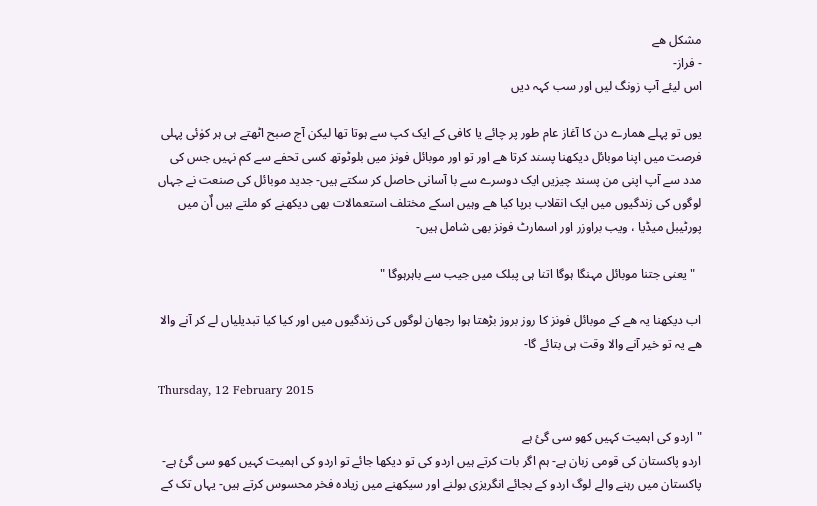مشکل ھے
- فراز-
اس لیئے آپ زونگ لیں اور سب کہہ دیں

یوں تو پہلے ھمارے دن کا آغاز عام طور پر چائے یا کافی کے ایک کپ سے ہوتا تھا لیکن آج صبح اٹھتے ہی ہر کوٰئی پہلی فرصت میں اپنا موبائل دیکھنا پسند کرتا ھے اور تو اور موبائل فونز میں بلوٹوتھ کسی تحفے سے کم نہیں جس کی مدد سے آپ اپنی من پسند چیزیں ایک دوسرے سے با آسانی حاصل کر سکتے ہیں- جدید موبائل کی صنعت نے جہاں لوگوں کی زندگیوں میں ایک انقلاب برپا کیا ھے وہیں اسکے مختلف استعمالات بھی دیکھنے کو ملتے ہیں اٌن میں پورٹیبل میڈیا ، ویب براوزر اور اسمارٹ فونز بھی شامل ہیں-

  " یعنی جتنا موبائل مہنگا ہوگا اتنا ہی پبلک میں جیب سے باہرہوگا "

اب دیکھنا یہ ھے کے موبائل فونز کا روز بروز بڑھتا ہوا رجھان لوگوں کی زندگیوں میں اور کیا کیا تبدیلیاں لے کر آنے والا ھے یہ تو خیر آنے والا وقت ہی بتائے گا-

Thursday, 12 February 2015

"اردو کی اہمیت کہیں کھو سی گئ ہے
اردو پاکستان کی قومی زبان ہے- ہم اگر بات کرتے ہیں اردو کی تو دیکھا جائے تو اردو کی اہمیت کہیں کھو سی گئ ہے- پاکستان میں رہنے والے لوگ اردو کے بجائے انگریزی بولنے اور سیکھنے میں زیادہ فخر محسوس کرتے ہیں- یہاں تک کے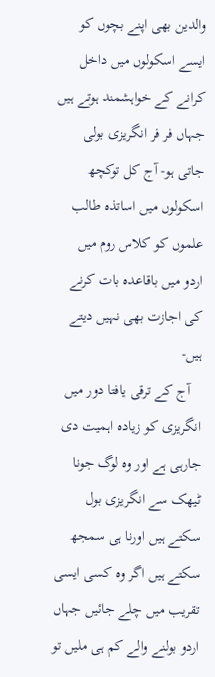والدین بھی اپنے بچوں کو ایسے اسکولوں میں داخل کرانے کے خواہشمند ہوتے ہیں جہاں فر فر انگریزی بولی جاتی ہو- آج کل توکچھ اسکولوں میں اساتذہ طالب علموں کو کلاس روم میں اردو میں باقاعدہ بات کرنے کی اجازت بھی نہیں دیتے ہیں-
   آج کے ترقی یافتا دور میں انگریزی کو زیادہ اہمیت دی جارہی ہے اور وہ لوگ جونا ٹیھک سے انگریزی بول سکتے ہیں اورنا ہی سمجھ سکتے ہیں اگر وہ کسی ایسی تقریب میں چلے جائیں جہاں اردو بولنے والے کم ہی ملیں تو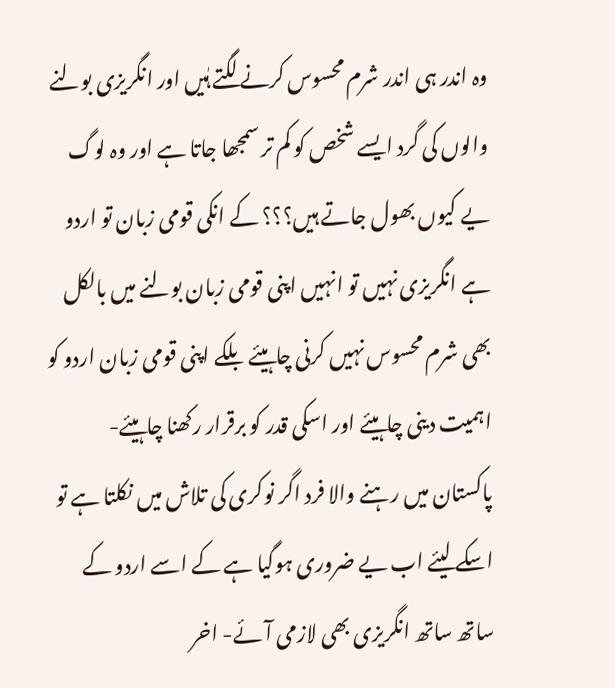وہ اندر ہی اندر شرم محسوس کرنے لگتے ہٰیں اور انگریزی بولنے والوں کی گرد ایسے شخص کو کم تر سمجھا جاتا ہے اور وہ لوگ یے کیوں بھول جاتے ہیں؟؟؟ کے انکی قومی زبان تو اردو ہے انگریزی نہیں تو انہیں اپنی قومی زبان بولنے میں بالکل بھی شرم محسوس نہیں کرنی چاہیئے بلکے اپنی قومی زبان اردو کو اہمیت دینی چاہیئے اور اسکی قدر کو برقرار رکھنا چاہیئے-
پاکستان میں رہنے والا فرد اگر نوکری کی تلاش میں نکلتا ہے تو اسکے لیئے اب یے ضروری ہوگیا ہے کے اسے اردو کے ساتھ ساتھ انگریزی بھی لازمی آئے- اخر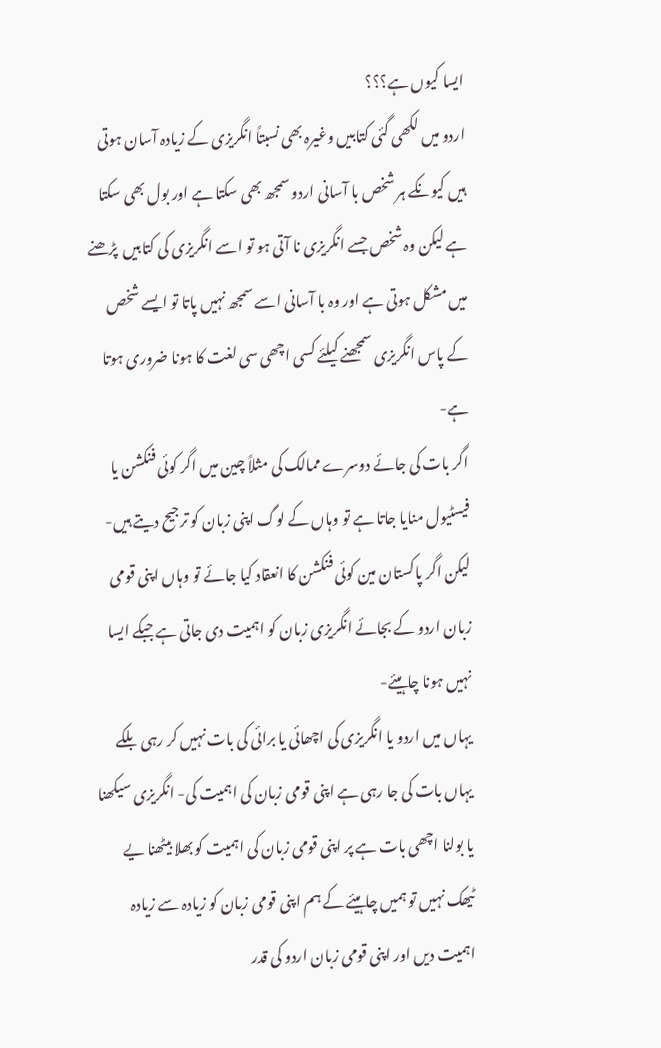ایسا کیوں ہے؟؟؟
اردو میں لکھی گئی کتابیں وغیرہ بھی نسبتاً انگریزی کے زیادہ آسان ہوتی ہیں کیونکے ہر شخص با آسانی اردو سمجھ بھی سکتا ہے اور بول بھی سکتا ہے لیکن وہ شخص جسے انگریزی نا آتی ہو تو اسے انگریزی کی کتابیں  پڑھنے میں مشکل ہوتی ہے اور وہ با آسانی اسے سمجھ نہیں پاتا تو ایسے شخص کے پاس انگریزی سمجھنے کیلئے کسی اچھی سی لغت کا ہونا ضروری ہوتا ہے-
اگر بات کی جائے دوسرے ممالک کی مثلاً چین میں اگر کوئی فنکشن یا فیسٹیول منایا جاتا ہے تو وہاں کے لوگ اپنی زبان کو ترجیح دیتے ہیں- لیکن اگر پاکستان مین کوئی فنکشن کا انعقاد کیا جائے تو وہاں اپنی قومی زبان اردو کے بجائے انگریزی زبان کو اہمیت دی جاتی ہے جبکے ایسا نہیں ہونا چاہیئے-
یہاں میں اردو یا انگریزی کی اچھائی یا برائی کی بات نہیں کر رہی بلکے یہاں بات کی جا رہی ہے اپنی قومی زبان کی اہمیت کی- انگریزی سیکھنا یا بولنا اچھی بات ہے پر اپنی قومی زبان کی اہمیت کو بھلا بیٹھنا یے ٹیھک نہیں تو ہمیں چاہیئے کے ہم اپنی قومی زبان کو زیادہ سے زیادہ اہمیت دیں اور اپنی قومی زبان اردو کی قدر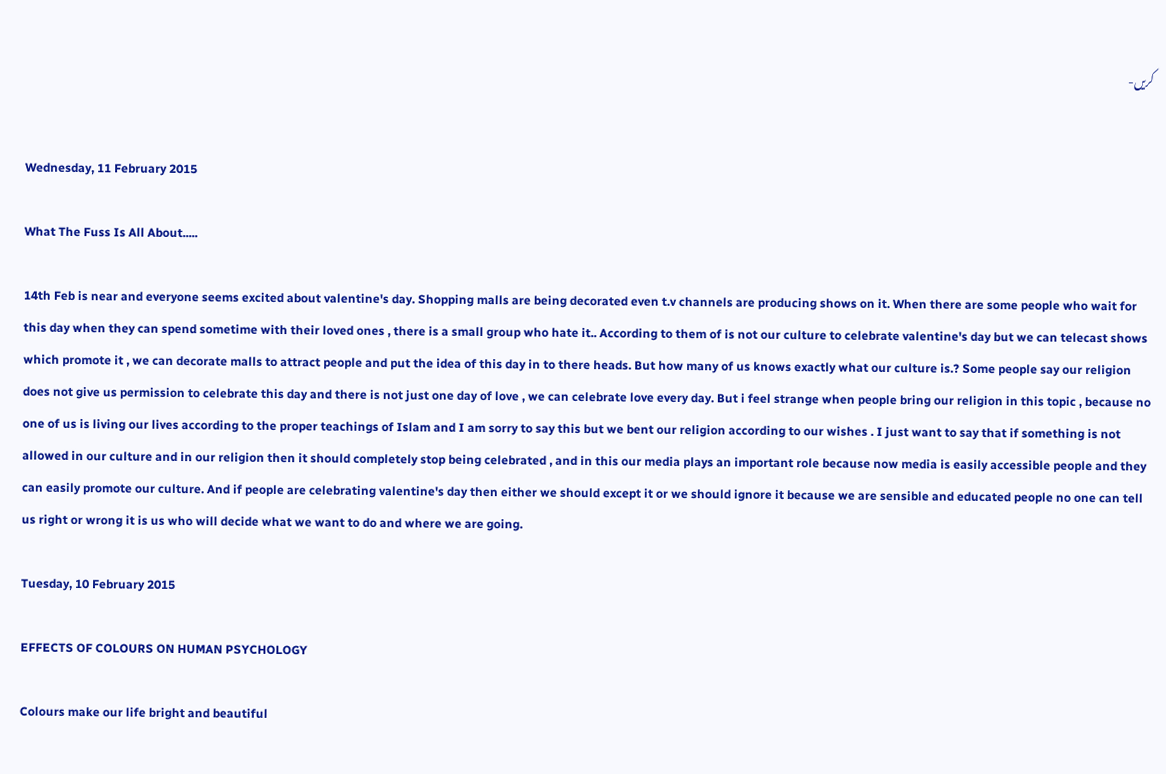کریں-


Wednesday, 11 February 2015

What The Fuss Is All About.....

14th Feb is near and everyone seems excited about valentine's day. Shopping malls are being decorated even t.v channels are producing shows on it. When there are some people who wait for this day when they can spend sometime with their loved ones , there is a small group who hate it.. According to them of is not our culture to celebrate valentine's day but we can telecast shows which promote it , we can decorate malls to attract people and put the idea of this day in to there heads. But how many of us knows exactly what our culture is.? Some people say our religion does not give us permission to celebrate this day and there is not just one day of love , we can celebrate love every day. But i feel strange when people bring our religion in this topic , because no one of us is living our lives according to the proper teachings of Islam and I am sorry to say this but we bent our religion according to our wishes . I just want to say that if something is not allowed in our culture and in our religion then it should completely stop being celebrated , and in this our media plays an important role because now media is easily accessible people and they can easily promote our culture. And if people are celebrating valentine's day then either we should except it or we should ignore it because we are sensible and educated people no one can tell us right or wrong it is us who will decide what we want to do and where we are going.

Tuesday, 10 February 2015

EFFECTS OF COLOURS ON HUMAN PSYCHOLOGY

Colours make our life bright and beautiful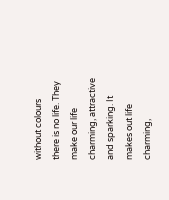without colours there is no life. They make our life charming, attractive and sparking. It makes out life charming,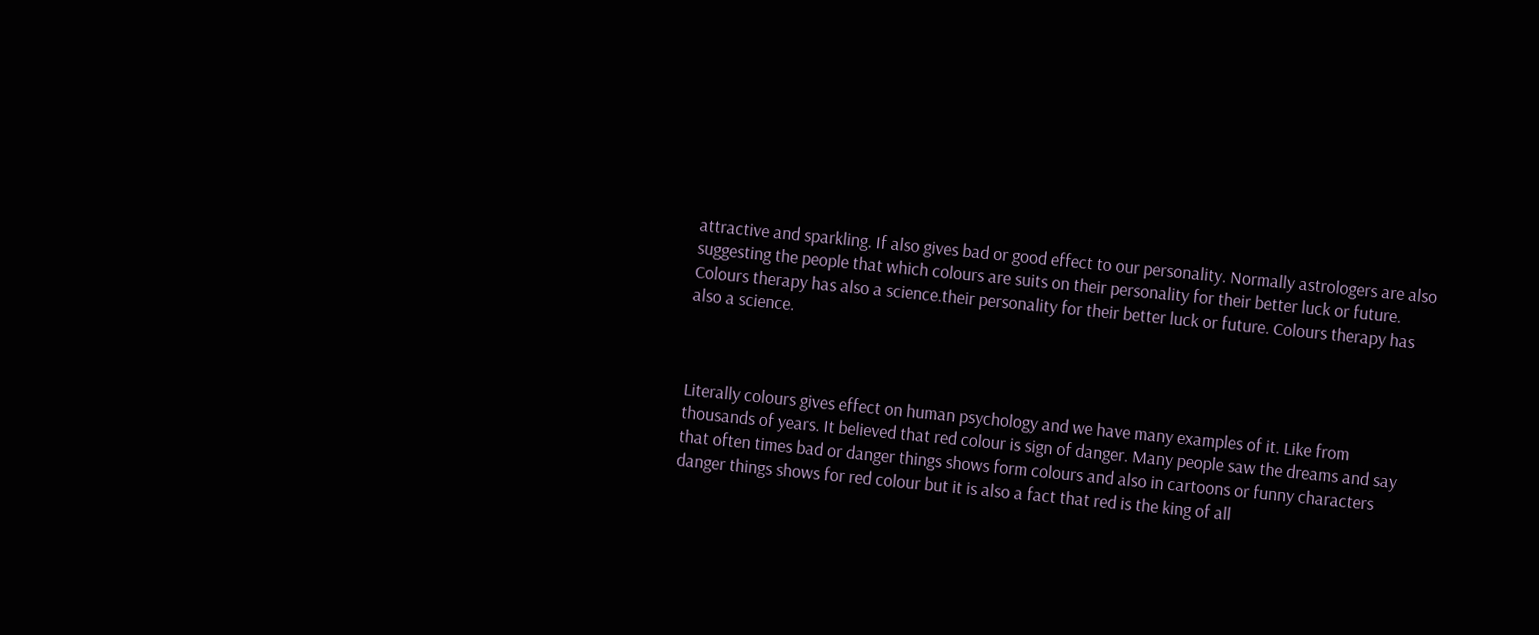attractive and sparkling. If also gives bad or good effect to our personality. Normally astrologers are also suggesting the people that which colours are suits on their personality for their better luck or future. Colours therapy has also a science.their personality for their better luck or future. Colours therapy has also a science.



Literally colours gives effect on human psychology and we have many examples of it. Like from thousands of years. It believed that red colour is sign of danger. Many people saw the dreams and say that often times bad or danger things shows form colours and also in cartoons or funny characters danger things shows for red colour but it is also a fact that red is the king of all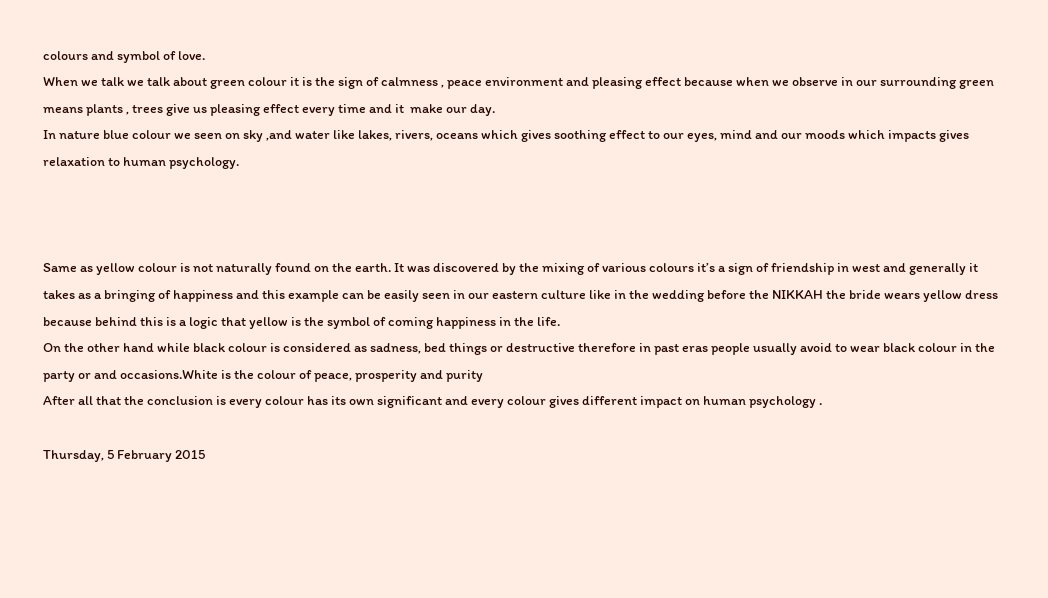colours and symbol of love.
When we talk we talk about green colour it is the sign of calmness , peace environment and pleasing effect because when we observe in our surrounding green means plants , trees give us pleasing effect every time and it  make our day.
In nature blue colour we seen on sky ,and water like lakes, rivers, oceans which gives soothing effect to our eyes, mind and our moods which impacts gives relaxation to human psychology.



Same as yellow colour is not naturally found on the earth. It was discovered by the mixing of various colours it’s a sign of friendship in west and generally it takes as a bringing of happiness and this example can be easily seen in our eastern culture like in the wedding before the NIKKAH the bride wears yellow dress because behind this is a logic that yellow is the symbol of coming happiness in the life.
On the other hand while black colour is considered as sadness, bed things or destructive therefore in past eras people usually avoid to wear black colour in the party or and occasions.White is the colour of peace, prosperity and purity
After all that the conclusion is every colour has its own significant and every colour gives different impact on human psychology .

Thursday, 5 February 2015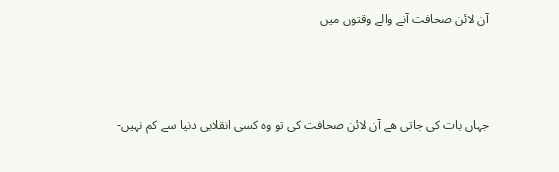آن لائن صحافت آنے والے وقتوں میں



جہاں بات کی جاتی ھے آن لائن صحافت کی تو وہ کسی انقلابی دنیا سے کم نہیں-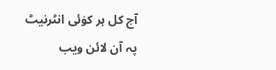آج کل ہر کوٰئی انٹرنیٹ پہ آن لائن ویب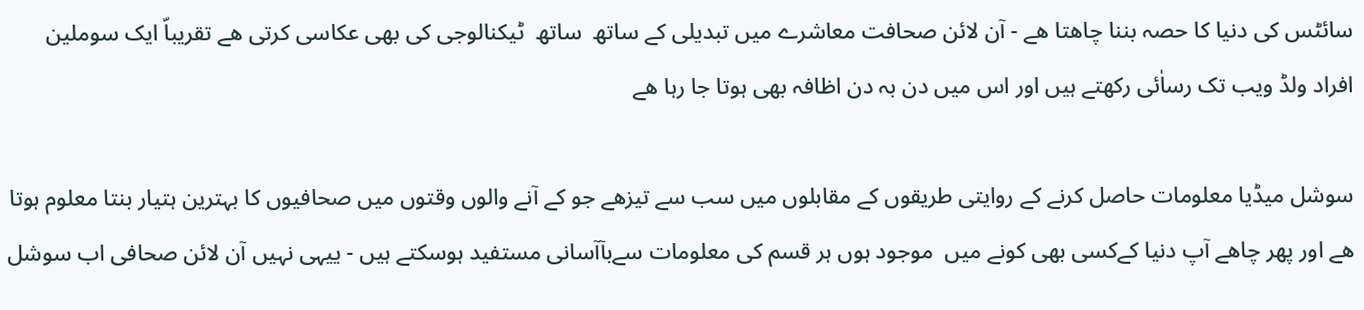سائٹس کی دنیا کا حصہ بننا چاھتا ھے - آن لائن صحافت معاشرے میں تبدیلی کے ساتھ  ساتھ  ٹیکنالوجی کی بھی عکاسی کرتی ھے تقریباّ ایک سوملین افراد ولڈ ویب تک رساٰئی رکھتے ہیں اور اس میں دن بہ دن اظافہ بھی ہوتا جا رہا ھے

سوشل میڈیا معلومات حاصل کرنے کے روایتی طریقوں کے مقابلوں میں سب سے تیزھے جو کے آنے والوں وقتوں میں صحافیوں کا بہترین ہتیار بنتا معلوم ہوتا ھے اور پھر چاھے آپ دنیا کےکسی بھی کونے میں  موجود ہوں ہر قسم کی معلومات سےبآآسانی مستفید ہوسکتے ہیں - ییہی نہیں آن لائن صحافی اب سوشل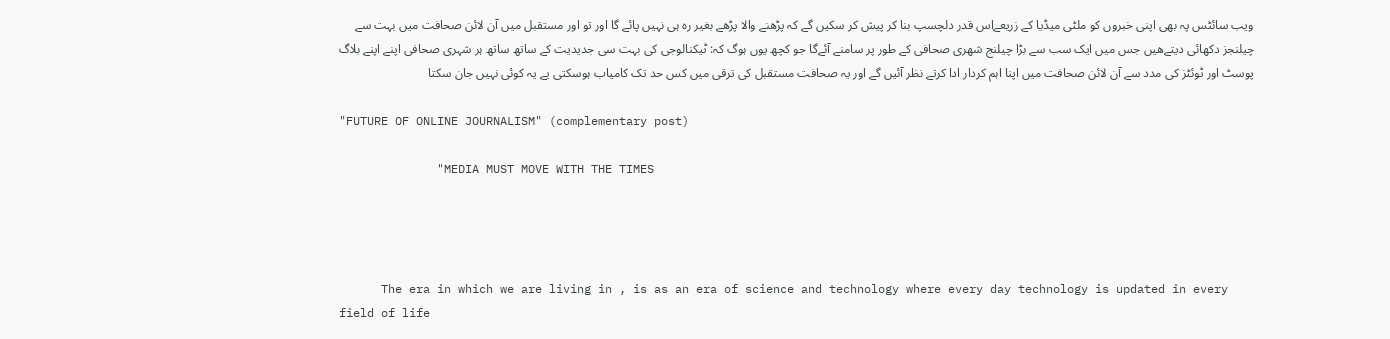ویب سائٹس پہ بھی اپنی خبروں کو ملٹی میڈیا کے زریعےاس قدر دلچسپ بنا کر پیش کر سکیں گے کہ پڑھنے والا پڑھے بغیر رہ ہی نہیں پائے گا اور تو اور مستقبل میں آن لائن صحافت میں بہت سے چیلنجز دکھائی دیتےھیں جس میں ایک سب سے بڑا چیلنج شھری صحافی کے طور پر سامنے آئےگا جو کچھ یوں ہوگ کہ: ٹیکنالوجی کی بہت سی جدیدیت کے ساتھ ساتھ ہر شہری صحافی اپنے اپنے بلاگ پوسٹ اور ٹوئٹز کی مدد سے آن لائن صحافت میں اپنا اہم کردار ادا کرتے نظر آئیں گے اور یہ صحافت مستقبل کی ترقی میں کس حد تک کامیاب ہوسکتی یے یہ کوئی نہیں جان سکتا

"FUTURE OF ONLINE JOURNALISM" (complementary post)

              "MEDIA MUST MOVE WITH THE TIMES




      The era in which we are living in , is as an era of science and technology where every day technology is updated in every field of life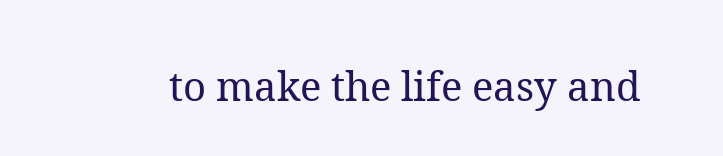to make the life easy and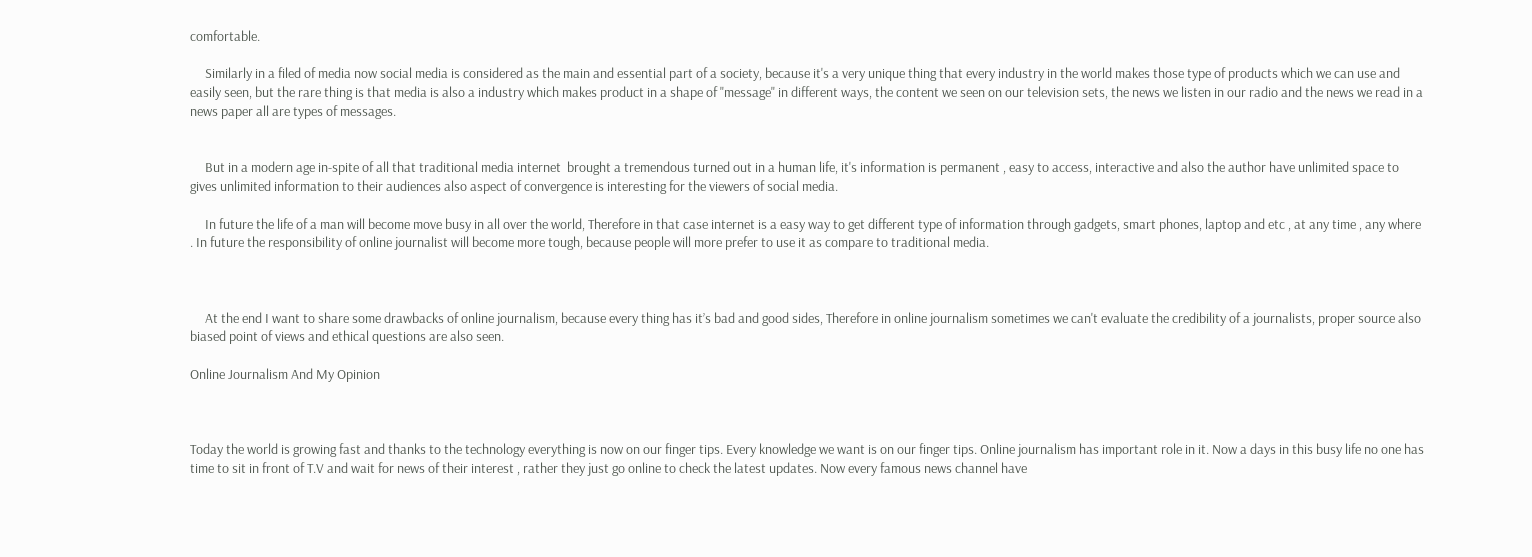comfortable.

     Similarly in a filed of media now social media is considered as the main and essential part of a society, because it's a very unique thing that every industry in the world makes those type of products which we can use and easily seen, but the rare thing is that media is also a industry which makes product in a shape of "message" in different ways, the content we seen on our television sets, the news we listen in our radio and the news we read in a news paper all are types of messages.


     But in a modern age in-spite of all that traditional media internet  brought a tremendous turned out in a human life, it's information is permanent , easy to access, interactive and also the author have unlimited space to gives unlimited information to their audiences also aspect of convergence is interesting for the viewers of social media.

     In future the life of a man will become move busy in all over the world, Therefore in that case internet is a easy way to get different type of information through gadgets, smart phones, laptop and etc , at any time , any where . In future the responsibility of online journalist will become more tough, because people will more prefer to use it as compare to traditional media.



     At the end I want to share some drawbacks of online journalism, because every thing has it’s bad and good sides, Therefore in online journalism sometimes we can't evaluate the credibility of a journalists, proper source also biased point of views and ethical questions are also seen.

Online Journalism And My Opinion



Today the world is growing fast and thanks to the technology everything is now on our finger tips. Every knowledge we want is on our finger tips. Online journalism has important role in it. Now a days in this busy life no one has time to sit in front of T.V and wait for news of their interest , rather they just go online to check the latest updates. Now every famous news channel have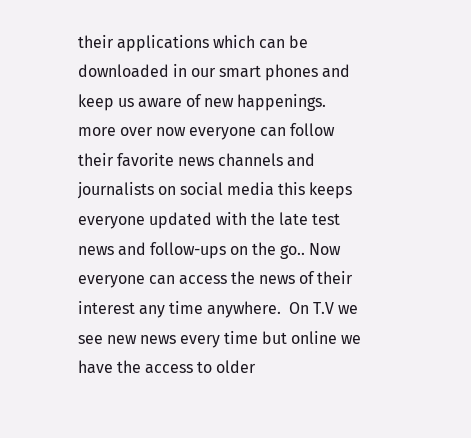their applications which can be downloaded in our smart phones and keep us aware of new happenings. more over now everyone can follow their favorite news channels and journalists on social media this keeps everyone updated with the late test news and follow-ups on the go.. Now everyone can access the news of their interest any time anywhere.  On T.V we see new news every time but online we have the access to older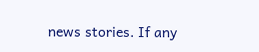news stories. If any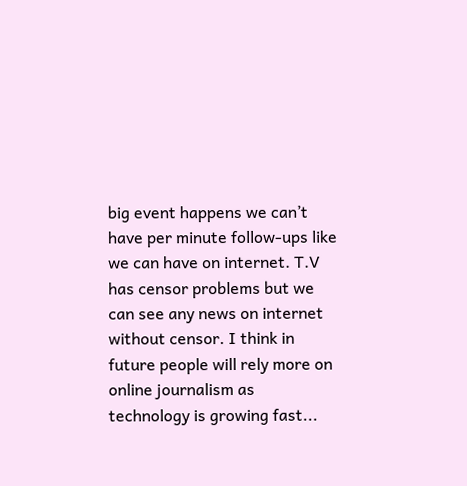big event happens we can’t have per minute follow-ups like we can have on internet. T.V has censor problems but we can see any news on internet without censor. I think in future people will rely more on online journalism as technology is growing fast...